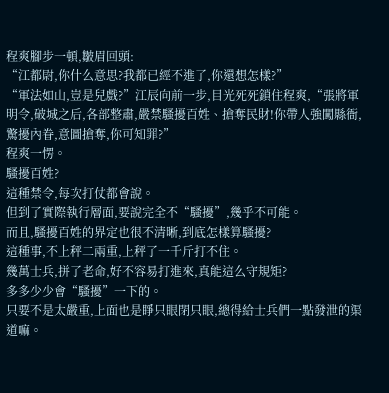程爽腳步一頓,皺眉回頭:
“江都尉,你什么意思?我都已經不進了,你還想怎樣?”
“軍法如山,豈是兒戲?”江辰向前一步,目光死死鎖住程爽,“張將軍明令,破城之后,各部整肅,嚴禁騷擾百姓、搶奪民財!你帶人強闖縣衙,驚擾內眷,意圖搶奪,你可知罪?”
程爽一愣。
騷擾百姓?
這種禁令,每次打仗都會說。
但到了實際執行層面,要說完全不“騷擾”,幾乎不可能。
而且,騷擾百姓的界定也很不清晰,到底怎樣算騷擾?
這種事,不上秤二兩重,上秤了一千斤打不住。
幾萬士兵,拼了老命,好不容易打進來,真能這么守規矩?
多多少少會“騷擾”一下的。
只要不是太嚴重,上面也是睜只眼閉只眼,總得給士兵們一點發泄的渠道嘛。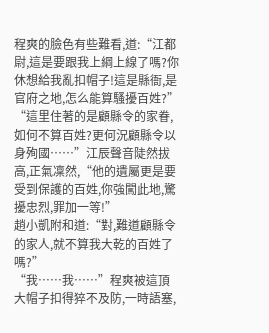程爽的臉色有些難看,道:“江都尉,這是要跟我上綱上線了嗎?你休想給我亂扣帽子!這是縣衙,是官府之地,怎么能算騷擾百姓?”
“這里住著的是顧縣令的家眷,如何不算百姓?更何況顧縣令以身殉國……”江辰聲音陡然拔高,正氣凜然,“他的遺屬更是要受到保護的百姓,你強闖此地,驚擾忠烈,罪加一等!”
趙小凱附和道:“對,難道顧縣令的家人,就不算我大乾的百姓了嗎?”
“我……我……”程爽被這頂大帽子扣得猝不及防,一時語塞,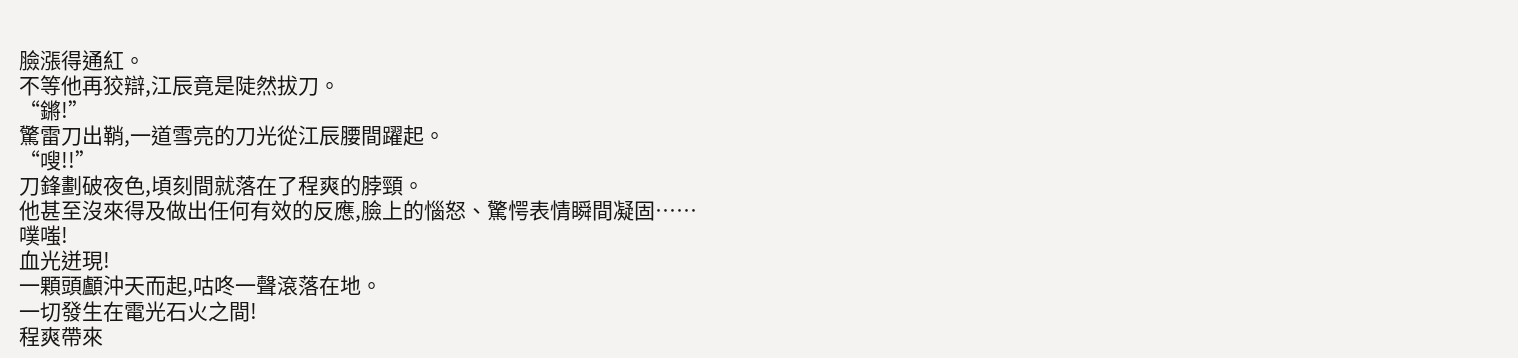臉漲得通紅。
不等他再狡辯,江辰竟是陡然拔刀。
“鏘!”
驚雷刀出鞘,一道雪亮的刀光從江辰腰間躍起。
“嗖!!”
刀鋒劃破夜色,頃刻間就落在了程爽的脖頸。
他甚至沒來得及做出任何有效的反應,臉上的惱怒、驚愕表情瞬間凝固……
噗嗤!
血光迸現!
一顆頭顱沖天而起,咕咚一聲滾落在地。
一切發生在電光石火之間!
程爽帶來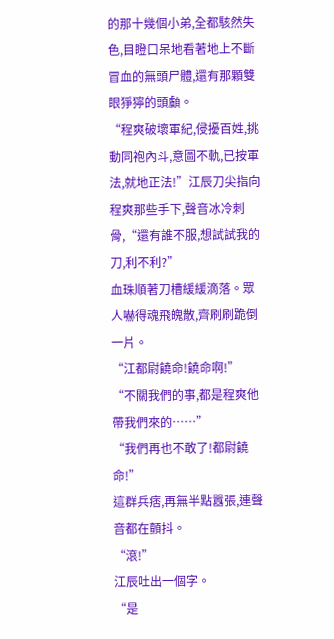的那十幾個小弟,全都駭然失色,目瞪口呆地看著地上不斷冒血的無頭尸體,還有那顆雙眼猙獰的頭顱。
“程爽破壞軍紀,侵擾百姓,挑動同袍內斗,意圖不軌,已按軍法,就地正法!”江辰刀尖指向程爽那些手下,聲音冰冷刺骨,“還有誰不服,想試試我的刀,利不利?”
血珠順著刀槽緩緩滴落。眾人嚇得魂飛魄散,齊刷刷跪倒一片。
“江都尉饒命!饒命啊!”
“不關我們的事,都是程爽他帶我們來的……”
“我們再也不敢了!都尉饒命!”
這群兵痞,再無半點囂張,連聲音都在顫抖。
“滾!”
江辰吐出一個字。
“是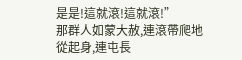是是!這就滾!這就滾!”
那群人如蒙大赦,連滾帶爬地從起身,連屯長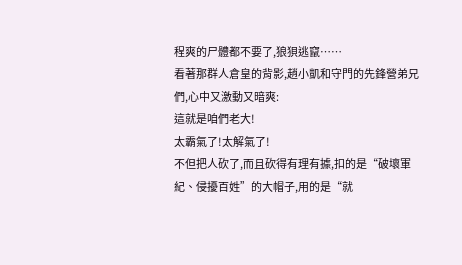程爽的尸體都不要了,狼狽逃竄……
看著那群人倉皇的背影,趙小凱和守門的先鋒營弟兄們,心中又激動又暗爽:
這就是咱們老大!
太霸氣了!太解氣了!
不但把人砍了,而且砍得有理有據,扣的是“破壞軍紀、侵擾百姓”的大帽子,用的是“就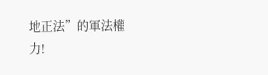地正法”的軍法權力!